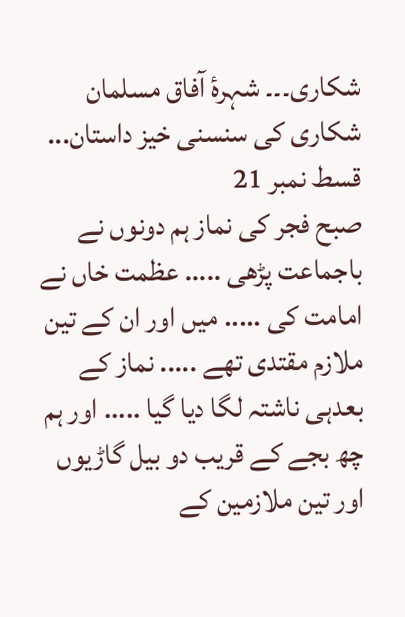شکاری۔۔۔ شہرۂ آفاق مسلمان شکاری کی سنسنی خیز داستان... قسط نمبر 21
صبح فجر کی نماز ہم دونوں نے باجماعت پڑھی ..... عظمت خاں نے امامت کی ..... میں اور ان کے تین ملازم مقتدی تھے ..... نماز کے بعدہی ناشتہ لگا دیا گیا ..... اور ہم چھ بجے کے قریب دو بیل گاڑیوں اور تین ملازمین کے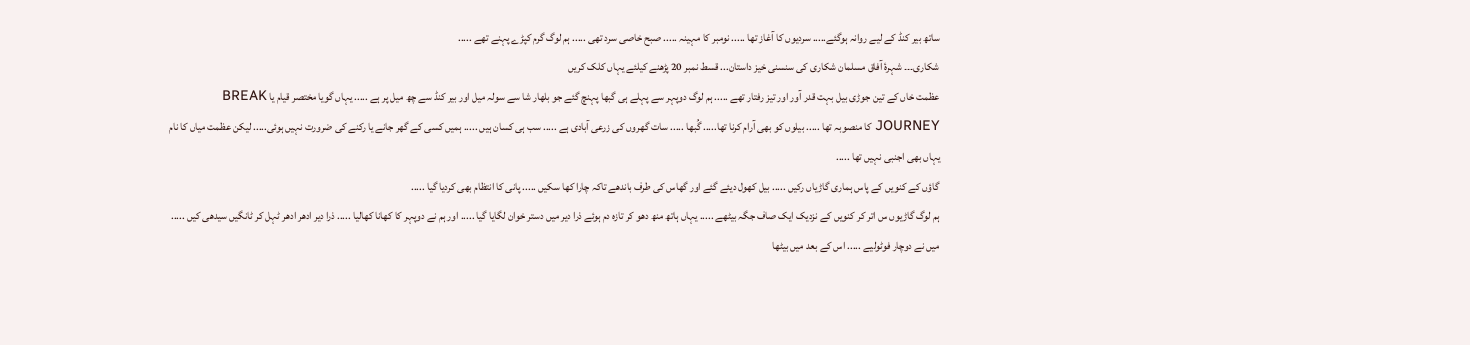ساتھ بیر کنڈ کے لیے روانہ ہوگئے..... سردیوں کا آغاز تھا ..... نومبر کا مہینہ ..... صبح خاصی سرد تھی ..... ہم لوگ گرم کپڑے پہنے تھے .....
شکاری۔۔۔ شہرۂ آفاق مسلمان شکاری کی سنسنی خیز داستان... قسط نمبر 20 پڑھنے کیلئے یہاں کلک کریں
عظمت خاں کے تین جوڑی بیل بہت قدر آور اور تیز رفتار تھے ..... ہم لوگ دوپہر سے پہلے ہی گبھا پہنچ گئے جو بلھار شا سے سولہ میل اور بیر کنڈ سے چھ میل پر ہے ..... یہاں گویا مختصر قیام یا BREAK JOURNEY کا منصوبہ تھا ..... بیلوں کو بھی آرام کرنا تھا..... گُبھا ..... سات گھروں کی زرعی آبادی ہے ..... سب ہی کسان ہیں ..... ہمیں کسی کے گھر جانے یا رکنے کی ضرورت نہیں ہوئی..... لیکن عظمت میاں کا نام یہاں بھی اجنبی نہیں تھا .....
گاؤں کے کنویں کے پاس ہماری گاڑیاں رکیں ..... بیل کھول دیئے گئے اور گھاس کی طرف باندھے تاکہ چارا کھا سکیں ..... پانی کا انتظام بھی کردیا گیا .....
ہم لوگ گاڑیوں س اتر کر کنویں کے نزدیک ایک صاف جگہ بیٹھے ..... یہاں ہاتھ منھ دھو کر تازہ دم ہوئے ذرا دیر میں دستر خوان لگایا گیا ..... اور ہم نے دوپہر کا کھانا کھالیا ..... ذرا دیر ادھر ادھر ٹہل کر ٹانگیں سیدھی کیں ..... میں نے دوچار فوٹولیے ..... اس کے بعد میں بیٹھا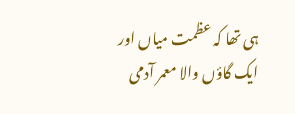ہی تھا کہ عظمت میاں اور ایک گاؤں والا معمر آدمی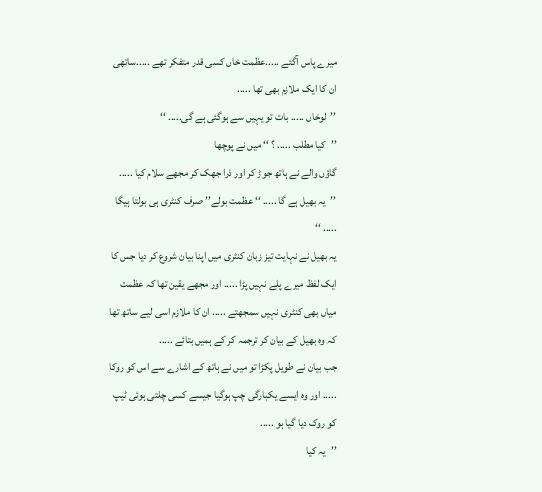میرے پاس آگئے .....عظمت خاں کسی قدر متفکر تھے .....ساتھی ان کا ایک ملازم بھی تھا .....
’’لوخاں ..... بات تو یہیں سے ہوگئی ہے گی..... ‘‘
’’کیا مطلب ..... ؟ ‘‘ میں نے پوچھا
گاؤں والے نے ہاتھ جوڑ کر اور ذرا جھک کر مجھے سلام کیا .....
’’یہ بھیل ہے گا ..... ‘‘ عظمت بولے’’ صرف کنٹری ہی بولتا ہیگا ..... ‘‘
یہ بھیل نے نہایت تیز زبان کنٹری میں اپنا بیان شروع کر دیا جس کا ایک لفظ میرے پلے نہیں پڑا ..... اور مجھے یقین تھا کہ عظمت میاں بھی کنٹری نہیں سمجھتے ..... ان کا ملازم اسی لیے ساتھ تھا کہ وہ بھیل کے بیان کر ترجمہ کر کے ہمیں بتائے .....
جب بیان نے طویل پکڑا تو میں نے ہاتھ کے اشارے سے اس کو روکا ..... اور وہ ایسے یکبارگی چپ ہوگیا جیسے کسی چلتی ہوئی ٹیپ کو روک دیا گیا ہو .....
’’یہ کیا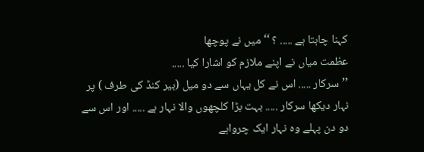کہنا چاہتا ہے ..... ؟ ‘‘ میں نے پوچھا
عظمت میاں نے اپنے ملازم کو اشارا کیا .....
’’سرکار ..... اس نے کل یہاں سے دو میل (بیر کنڈ کی طرف ) پر نہار دیکھا سرکار ..... بہت بڑا کلچھوں والا نہار ہے ..... اور اس سے دو دن پہلے وہ نہار ایک چرواہے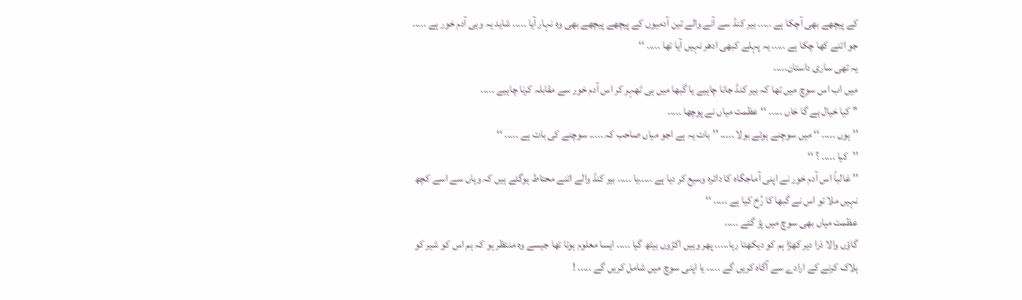کے پیچھے بھی آچکا ہے ..... بیر کنڈ سے آنے والے تین آدمیوں کے پیچھے پیچھے بھی وہ نہار آیا ..... شاید یہ وہی آدم خور ہے ..... جو اتنے کھا چکا ہے ..... یہ پہلے کبھی ادھر نہیں آیا تھا ..... ‘‘
یہ تھی ساری داستان.....
میں اب اس سوچ میں تھا کہ بیر کنڈ جانا چاہیے یا گبھا میں ہی ٹھہر کر اس آدم خور سے مقابلہ کرنا چاہیے .....
’’ کیا خیال ہے گا خاں ..... ‘‘عظمت میاں نے پوچھا .....
’’ ہوں ..... ‘‘ میں سوچنے ہوئے بولا ..... ’’ بات یہ ہے اجو میاں صاحب کہ ..... سوچنے کی بات ہے ..... ‘‘
’’کیا ..... ؟ ‘‘
’’ غالباً اس آدم خور نے اپنی آماجگاہ کا دائرہ وسیع کر دیا ہے .....یا ..... بیر کنڈ والے اتنے محتاط ہوگئے ہیں کہ وہاں سے اسے کچھ نہیں ملا تو اس نے گبھا کا رُخ کیا ہے ..... ‘‘
عظمت میاں بھی سوچ میں پڑ گئے .....
گاؤں والا ذرا دیر کھڑا ہم کو دیکھتا رہا..... پھر وہیں اکڑوں بیٹھ گیا ..... ایسا معلوم ہوتا تھا جیسے وہ منتظر ہو کہ ہم اس کو شیر کو ہلاک کرنے کے ارادے سے آگاہ کریں گے ..... یا اپنی سوچ میں شامل کریں گے ..... !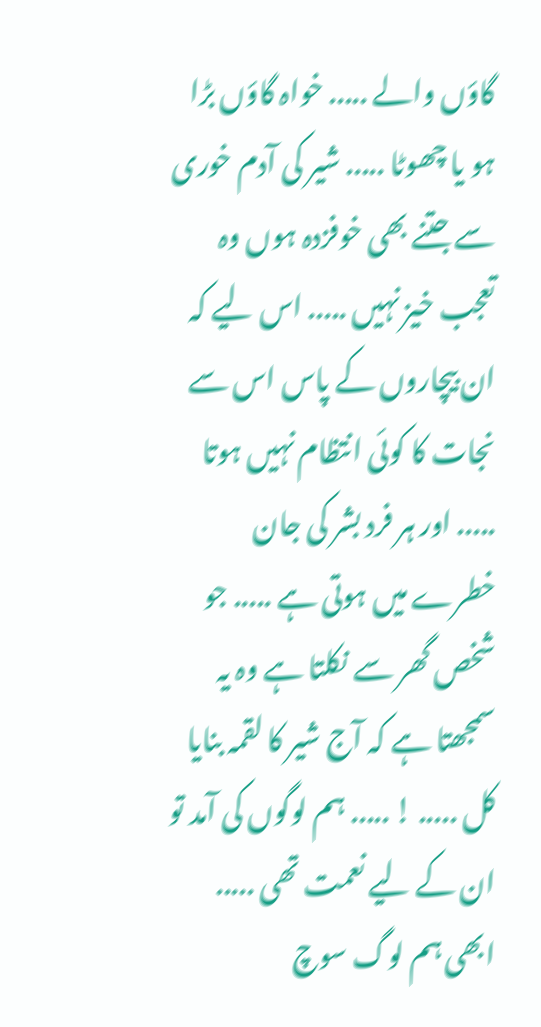گاؤں والے ..... خواہ گاؤں بڑا ہو یا چھوٹا ..... شیر کی آدم خوری سے جتنے بھی خوفزدہ ہوں وہ تعجب خیز نہیں ..... اس لیے کہ ان بیچاروں کے پاس اس سے نجات کا کوئی انتظام نہیں ہوتا ..... اور ہر فرد بشر کی جان خطرے میں ہوتی ہے ..... جو شخص گھر سے نکلتا ہے وہ یہ سمجھتا ہے کہ آج شیر کا لقمہ بنایا کل ..... ! ..... ہم لوگوں کی آمد تو ان کے لیے نعمت تھی ..... ابھی ہم لوگ سوچ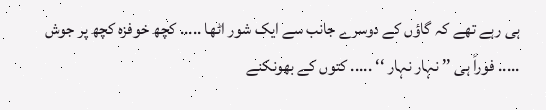ہی رہے تھے کہ گاؤں کے دوسرے جانب سے ایک شور اٹھا ..... کچھ خوفزہ کچھ پر جوش ..... فوراً ہی ’’ نہار نہار ‘‘ ..... کتوں کے بھونکنے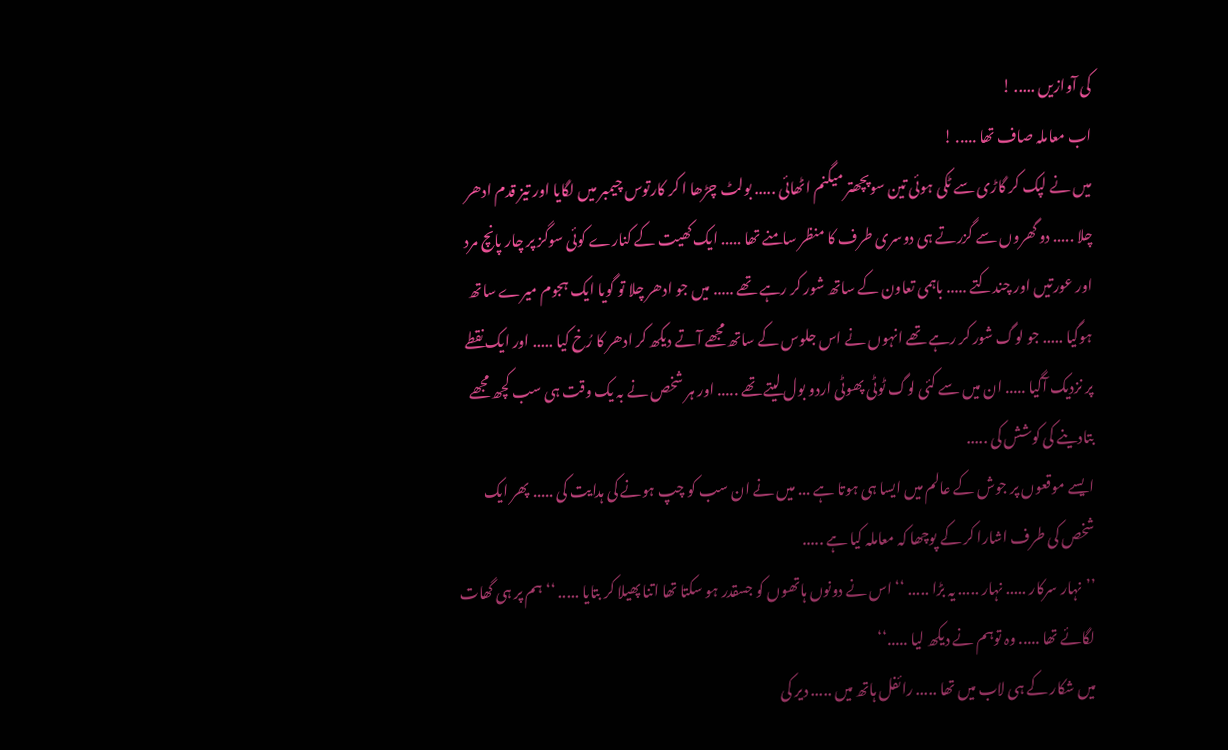کی آوازیں ..... !
اب معاملہ صاف تھا ..... !
میں نے لپک کر گاڑی سے ٹکی ہوئی تین سوپچھتر میگنم اٹھائی ..... بولٹ چڑھا ا کر کارتوس چیمبر میں لگایا اور تیز قدم ادھر چلا ..... دو گھروں سے گزرتے ہی دوسری طرف کا منظر سامنے تھا ..... ایک کھیت کے کنارے کوئی سوگز پر چار پانچ مرد اور عورتیں اور چندکتے ..... باہمی تعاون کے ساتھ شور کر رہے تھے ..... میں جو ادھر چلا تو گویا ایک ہجوم میرے ساتھ ہوگیا ..... جو لوگ شور کر رہے تھے انہوں نے اس جلوس کے ساتھ مجھے آتے دیکھ کر ادھر کا رُخ کیا ..... اور ایک نقطے پر نزدیک آگیا ..... ان میں سے کئی لوگ ٹوٹی پھوٹی اردو بول لیتے تھے ..... اور ہر شخص نے بہ یک وقت ہی سب کچھ مجھے بتادینے کی کوشش کی .....
ایسے موقعوں پر جوش کے عالم میں ایسا ہی ہوتا ہے ... میں نے ان سب کو چپ ہونے کی ہدایت کی ..... پھر ایک شخص کی طرف اشارا کر کے پوچھا کہ معاملہ کیا ہے .....
’’نہار سرکار ..... نہار ..... یہ بڑا ..... ‘‘ اس نے دونوں ہاتھوں کو جسقدر ہو سکتا تھا اتنا پھیلا کر بتایا ..... ‘‘ ہم پر ہی گھات لگائے تھا ..... وہ توہم نے دیکھ لیا .....‘‘
میں شکار کے ہی لاب میں تھا ..... رائفل ہاتھ میں ..... دیر کی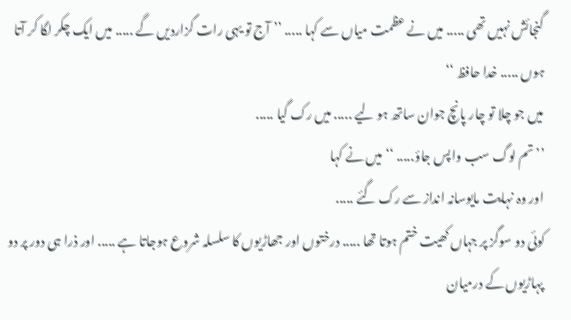گنجائش نہیں تھی ..... میں نے عظمت میاں سے کہا ..... ’’ آج تو یہی رات گزاردیں گے ..... میں ایک چکر لگا کر آتا ہوں ..... خدا حافظ ‘‘
میں جو چلا تو چار پانچ جوان ساتھ ہو لیے ..... میں رک گیا .....
’’ تم لوگ سب واپس جاؤ..... ‘‘ میں نے کہا
اور وہ نہایت مایوسانہ انداز سے رک گئے .....
کوئی دو سوگز پر جہاں کھیت ختم ہوتا تھا ..... درختوں اور جھاڑیوں کا سلسلہ شروع ہوجاتا ہے ..... اور ذرا ہی دور پر دو پہاڑیوں کے درمیان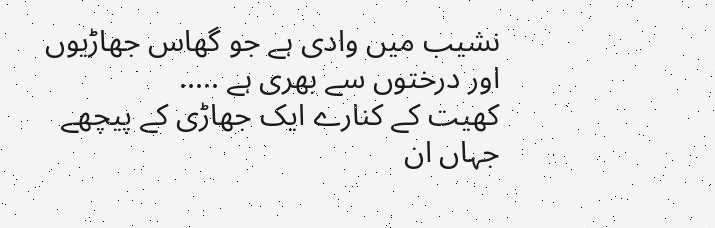نشیب میں وادی ہے جو گھاس جھاڑیوں اور درختوں سے بھری ہے .....
کھیت کے کنارے ایک جھاڑی کے پیچھے جہاں ان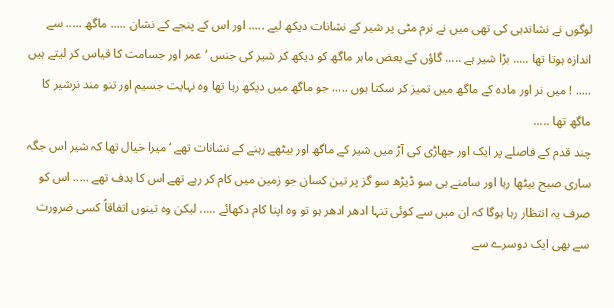لوگوں نے نشاندہی کی تھی میں نے نرم مٹی پر شیر کے نشانات دیکھ لیے ..... اور اس کے پنجے کے نشان ..... ماگھ ..... سے اندازہ ہوتا تھا ..... بڑا شیر ہے ..... گاؤں کے بعض ماہر ماگھ کو دیکھ کر شیر کی جنس ‘ عمر اور جسامت کا قیاس کر لیتے ہیں ..... ! میں نر اور مادہ کے ماگھ میں تمیز کر سکتا ہوں ..... جو ماگھ میں دیکھ رہا تھا وہ نہایت جسیم اور تنو مند نرشیر کا ماگھ تھا .....
چند قدم کے فاصلے پر ایک اور جھاڑی کی آڑ میں شیر کے ماگھ اور بیٹھے رہنے کے نشانات تھے ‘ میرا خیال تھا کہ شیر اس جگہ ساری صبح بیٹھا رہا اور سامنے ہی سو ڈیڑھ سو گز پر تین کسان جو زمین میں کام کر رہے تھے اس کا ہدف تھے ..... اس کو صرف یہ انتظار رہا ہوگا کہ ان میں سے کوئی تنہا ادھر ادھر ہو تو وہ اپنا کام دکھائے ..... لیکن وہ تینوں اتفاقاً کسی ضرورت سے بھی ایک دوسرے سے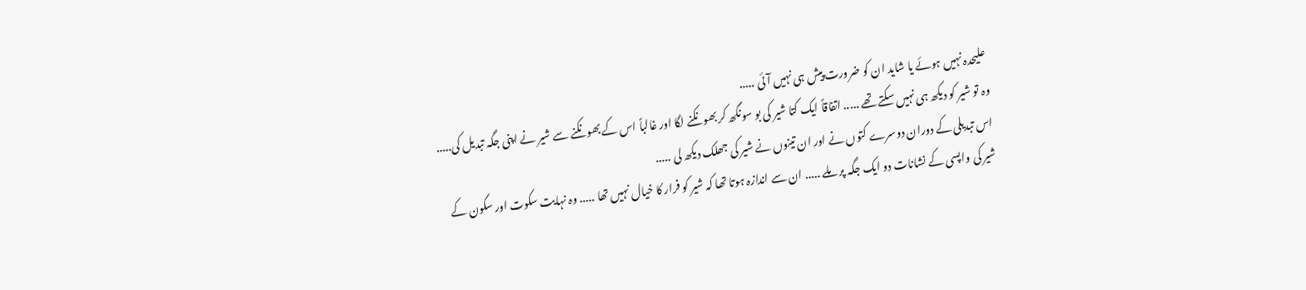علیحدہ نہیں ہوئے یا شاید ان کو ضرورت پیش ہی نہیں آئی .....
وہ تو شیر کو دیکھ ہی نہیں سکتے تھے ..... اتفاقاً ایک کتا شیر کی بو سونگھ کر بھونکنے لگا اور غالباً اس کے بھونکنے سے شیر نے اپنی جگہ تبدیل کی..... اس تبدیلی کے دوران دوسرے کتوں نے اور ان تینوں نے شیر کی جھلک دیکھ لی .....
شیر کی واپسی کے نشانات دو ایک جگہ پر ملے ..... ان سے اندازہ ہوتا تھا کہ شیر کو فرار کا خیال نہیں تھا ..... وہ نہایت سکوت اور سکون کے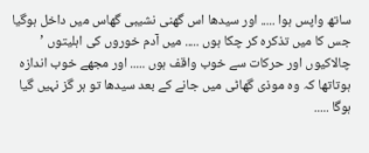ساتھ واپس ہوا ..... اور سیدھا اس گھنی نشیبی گھاس میں داخل ہوگیا جس کا میں تذکرہ کر چکا ہوں ..... میں آدم خوروں کی اہلیتوں ’ چالاکیوں اور حرکات سے خوب واقف ہوں ..... اور مجھے خوب اندازہ ہوتاتھا کہ وہ موذی گھاٹی میں جانے کے بعد سیدھا تو ہر گز نہیں گیا ہوگا .....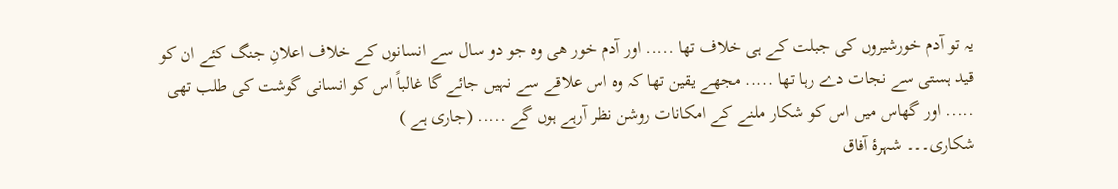یہ تو آدم خورشیروں کی جبلت کے ہی خلاف تھا ..... اور آدم خور ھی وہ جو دو سال سے انسانوں کے خلاف اعلانِ جنگ کئے ان کو قید ہستی سے نجات دے رہا تھا ..... مجھے یقین تھا کہ وہ اس علاقے سے نہیں جائے گا غالباً اس کو انسانی گوشت کی طلب تھی ..... اور گھاس میں اس کو شکار ملنے کے امکانات روشن نظر آرہے ہوں گے ..... (جاری ہے )
شکاری۔۔۔ شہرۂ آفاق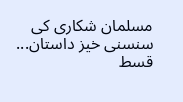مسلمان شکاری کی سنسنی خیز داستان... قسط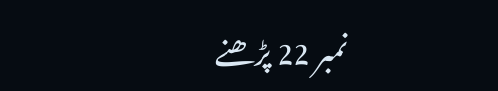نمبر 22 پڑھنے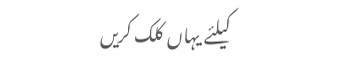کیلئے یہاں کلک کریں